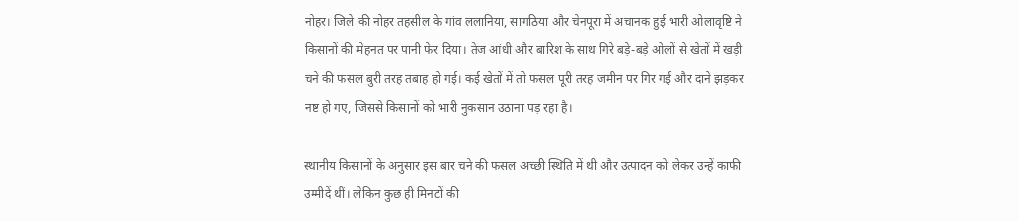नोहर। जिले की नोहर तहसील के गांव ललानिया, सागठिया और चेनपूरा में अचानक हुई भारी ओलावृष्टि ने किसानों की मेहनत पर पानी फेर दिया। तेज आंधी और बारिश के साथ गिरे बड़े-बड़े ओलों से खेतों में खड़ी चने की फसल बुरी तरह तबाह हो गई। कई खेतों में तो फसल पूरी तरह जमीन पर गिर गई और दाने झड़कर नष्ट हो गए, जिससे किसानों को भारी नुकसान उठाना पड़ रहा है।

स्थानीय किसानों के अनुसार इस बार चने की फसल अच्छी स्थिति में थी और उत्पादन को लेकर उन्हें काफी उम्मीदें थीं। लेकिन कुछ ही मिनटों की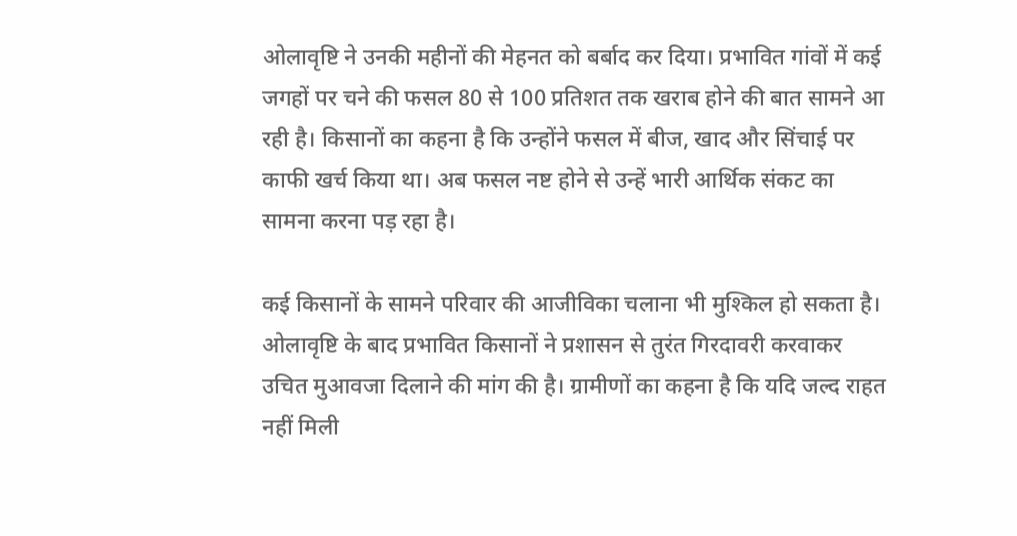ओलावृष्टि ने उनकी महीनों की मेहनत को बर्बाद कर दिया। प्रभावित गांवों में कई जगहों पर चने की फसल 80 से 100 प्रतिशत तक खराब होने की बात सामने आ रही है। किसानों का कहना है कि उन्होंने फसल में बीज, खाद और सिंचाई पर काफी खर्च किया था। अब फसल नष्ट होने से उन्हें भारी आर्थिक संकट का सामना करना पड़ रहा है।

कई किसानों के सामने परिवार की आजीविका चलाना भी मुश्किल हो सकता है। ओलावृष्टि के बाद प्रभावित किसानों ने प्रशासन से तुरंत गिरदावरी करवाकर उचित मुआवजा दिलाने की मांग की है। ग्रामीणों का कहना है कि यदि जल्द राहत नहीं मिली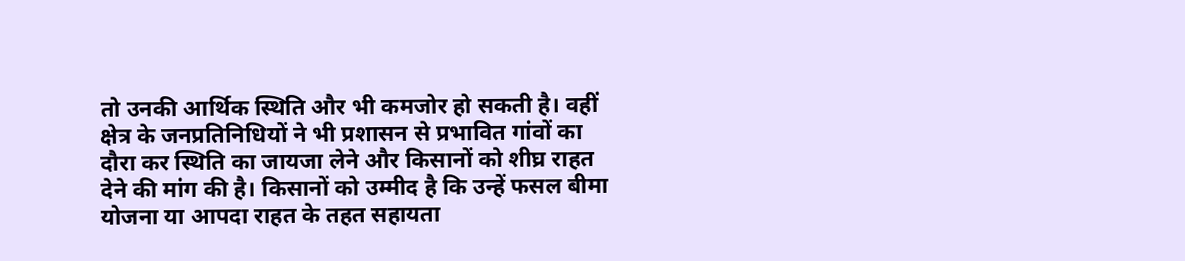तो उनकी आर्थिक स्थिति और भी कमजोर हो सकती है। वहीं क्षेत्र के जनप्रतिनिधियों ने भी प्रशासन से प्रभावित गांवों का दौरा कर स्थिति का जायजा लेने और किसानों को शीघ्र राहत देने की मांग की है। किसानों को उम्मीद है कि उन्हें फसल बीमा योजना या आपदा राहत के तहत सहायता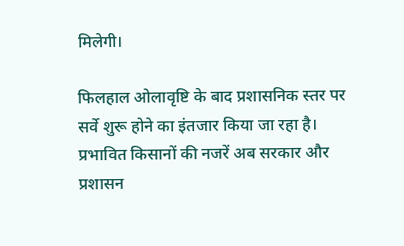मिलेगी।

फिलहाल ओलावृष्टि के बाद प्रशासनिक स्तर पर सर्वे शुरू होने का इंतजार किया जा रहा है। प्रभावित किसानों की नजरें अब सरकार और प्रशासन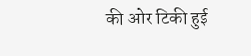की ओर टिकी हुई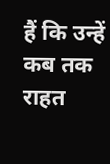हैं कि उन्हें कब तक राहत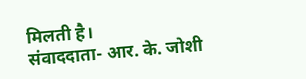मिलती है।
संवाददाता- आर. के. जोशी